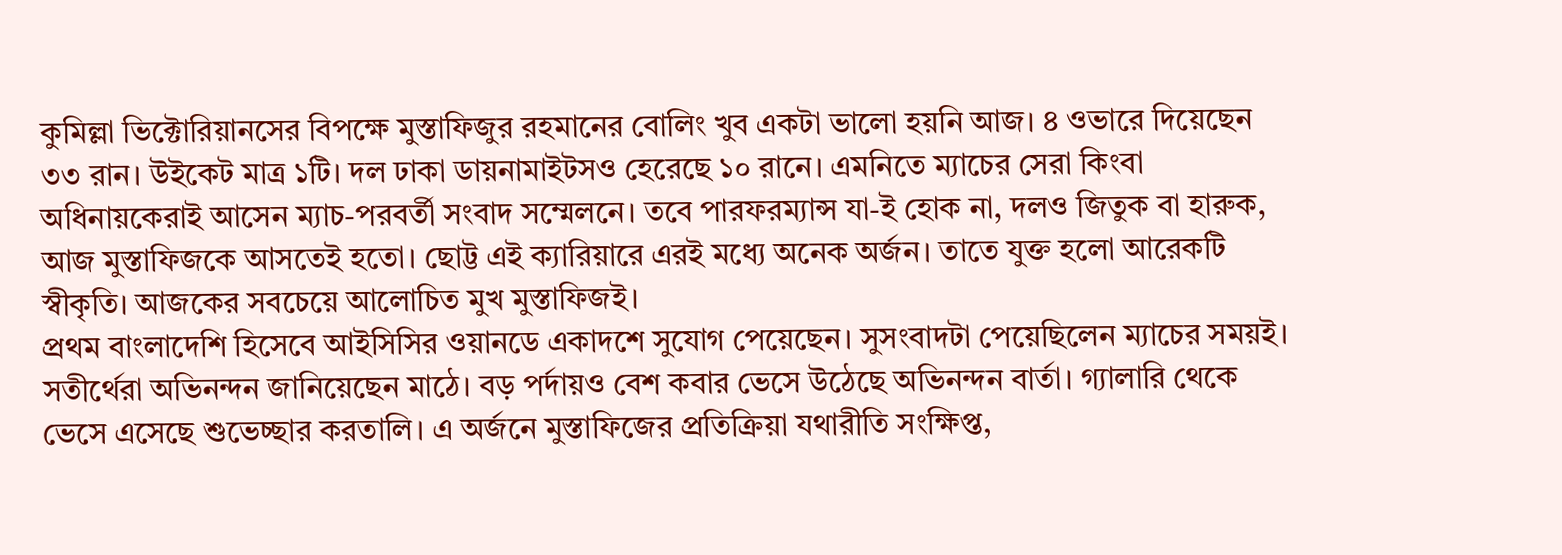কুমিল্লা ভিক্টোরিয়ানসের বিপক্ষে মুস্তাফিজুর রহমানের বোলিং খুব একটা ভালো হয়নি আজ। ৪ ওভারে দিয়েছেন ৩৩ রান। উইকেট মাত্র ১টি। দল ঢাকা ডায়নামাইটসও হেরেছে ১০ রানে। এমনিতে ম্যাচের সেরা কিংবা অধিনায়কেরাই আসেন ম্যাচ-পরবর্তী সংবাদ সম্মেলনে। তবে পারফরম্যান্স যা-ই হোক না, দলও জিতুক বা হারুক, আজ মুস্তাফিজকে আসতেই হতো। ছোট্ট এই ক্যারিয়ারে এরই মধ্যে অনেক অর্জন। তাতে যুক্ত হলো আরেকটি স্বীকৃতি। আজকের সবচেয়ে আলোচিত মুখ মুস্তাফিজই।
প্রথম বাংলাদেশি হিসেবে আইসিসির ওয়ানডে একাদশে সুযোগ পেয়েছেন। সুসংবাদটা পেয়েছিলেন ম্যাচের সময়ই। সতীর্থেরা অভিনন্দন জানিয়েছেন মাঠে। বড় পর্দায়ও বেশ কবার ভেসে উঠেছে অভিনন্দন বার্তা। গ্যালারি থেকে ভেসে এসেছে শুভেচ্ছার করতালি। এ অর্জনে মুস্তাফিজের প্রতিক্রিয়া যথারীতি সংক্ষিপ্ত,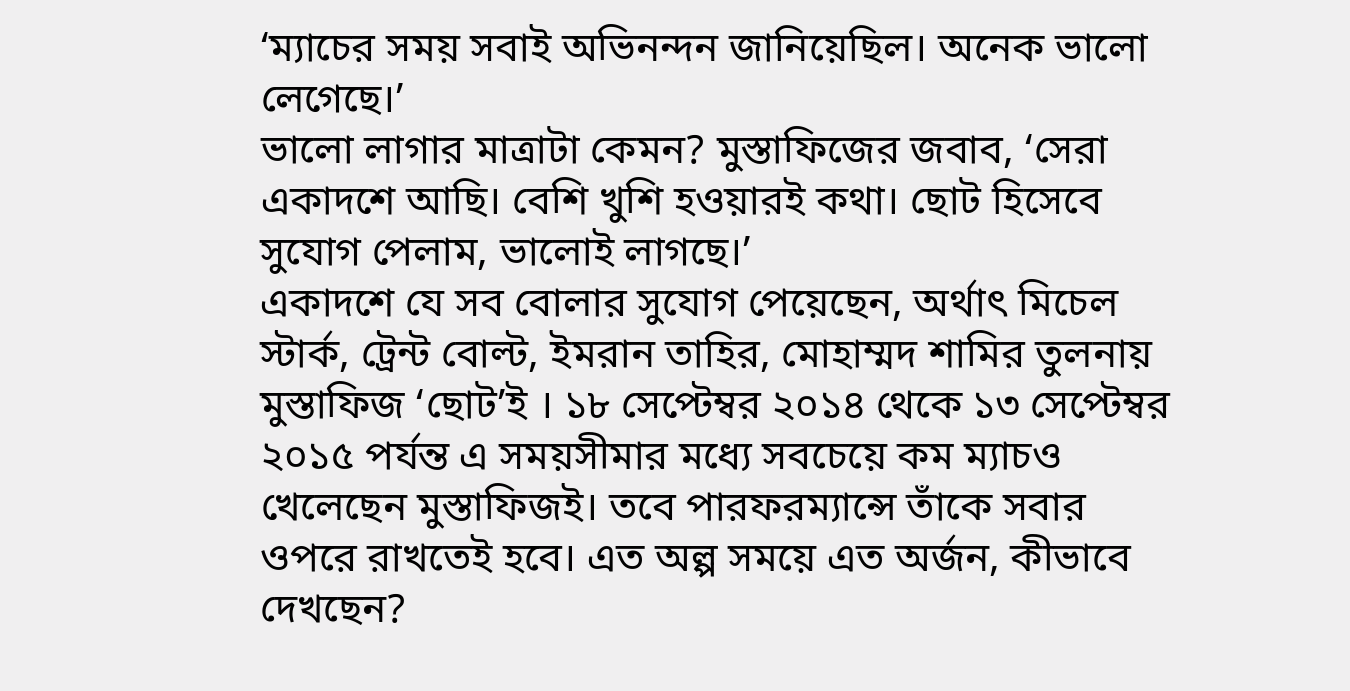‘ম্যাচের সময় সবাই অভিনন্দন জানিয়েছিল। অনেক ভালো লেগেছে।’
ভালো লাগার মাত্রাটা কেমন? মুস্তাফিজের জবাব, ‘সেরা একাদশে আছি। বেশি খুশি হওয়ারই কথা। ছোট হিসেবে সুযোগ পেলাম, ভালোই লাগছে।’
একাদশে যে সব বোলার সুযোগ পেয়েছেন, অর্থাৎ মিচেল স্টার্ক, ট্রেন্ট বোল্ট, ইমরান তাহির, মোহাম্মদ শামির তুলনায় মুস্তাফিজ ‘ছোট’ই । ১৮ সেপ্টেম্বর ২০১৪ থেকে ১৩ সেপ্টেম্বর ২০১৫ পর্যন্ত এ সময়সীমার মধ্যে সবচেয়ে কম ম্যাচও খেলেছেন মুস্তাফিজই। তবে পারফরম্যান্সে তাঁকে সবার ওপরে রাখতেই হবে। এত অল্প সময়ে এত অর্জন, কীভাবে দেখছেন?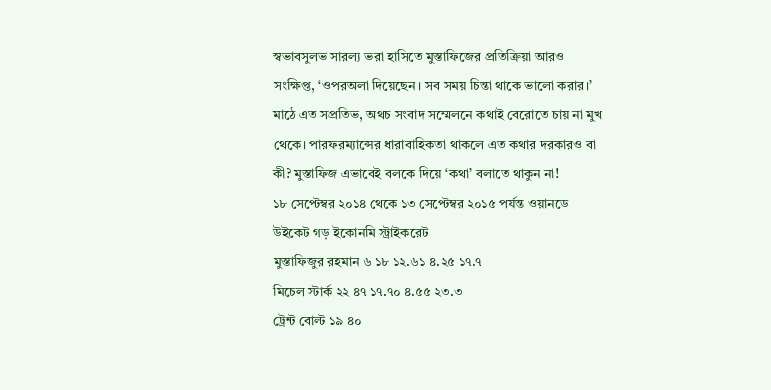স্বভাবসুলভ সারল্য ভরা হাসিতে মুস্তাফিজের প্রতিক্রিয়া আরও সংক্ষিপ্ত, ‘ওপরঅলা দিয়েছেন। সব সময় চিন্তা থাকে ভালো করার।’
মাঠে এত সপ্রতিভ, অথচ সংবাদ সম্মেলনে কথাই বেরোতে চায় না মুখ থেকে। পারফরম্যান্সের ধারাবাহিকতা থাকলে এত কথার দরকারও বা কী? মুস্তাফিজ এভাবেই বলকে দিয়ে ‘কথা’ বলাতে থাকুন না!
১৮ সেপ্টেম্বর ২০১৪ থেকে ১৩ সেপ্টেম্বর ২০১৫ পর্যন্ত ওয়ানডে উইকেট গড় ইকোনমি স্ট্রাইকরেট
মুস্তাফিজুর রহমান ৬ ১৮ ১২.৬১ ৪.২৫ ১৭.৭
মিচেল স্টার্ক ২২ ৪৭ ১৭.৭০ ৪.৫৫ ২৩.৩
ট্রেন্ট বোল্ট ১৯ ৪০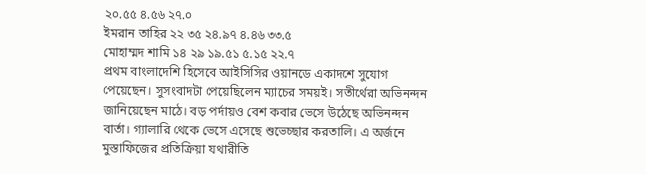২০.৫৫ ৪.৫৬ ২৭.০
ইমরান তাহির ২২ ৩৫ ২৪.৯৭ ৪.৪৬ ৩৩.৫
মোহাম্মদ শামি ১৪ ২৯ ১৯.৫১ ৫.১৫ ২২.৭
প্রথম বাংলাদেশি হিসেবে আইসিসির ওয়ানডে একাদশে সুযোগ পেয়েছেন। সুসংবাদটা পেয়েছিলেন ম্যাচের সময়ই। সতীর্থেরা অভিনন্দন জানিয়েছেন মাঠে। বড় পর্দায়ও বেশ কবার ভেসে উঠেছে অভিনন্দন বার্তা। গ্যালারি থেকে ভেসে এসেছে শুভেচ্ছার করতালি। এ অর্জনে মুস্তাফিজের প্রতিক্রিয়া যথারীতি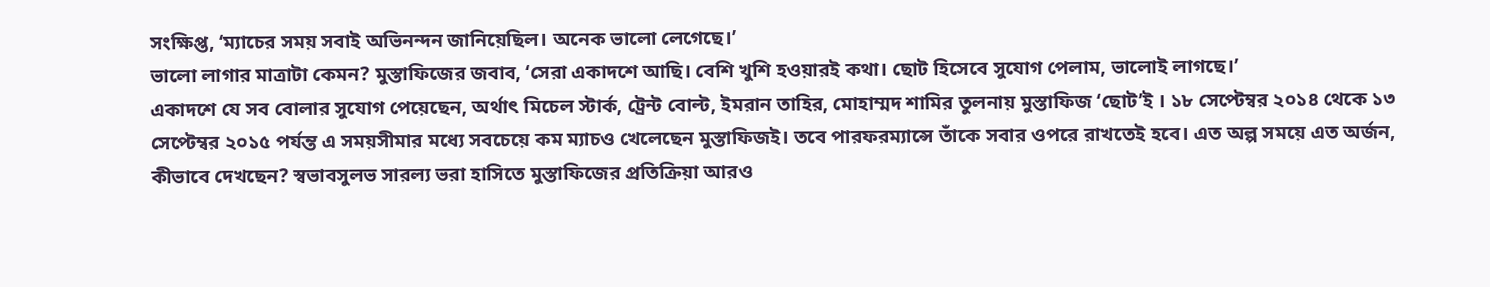সংক্ষিপ্ত, ‘ম্যাচের সময় সবাই অভিনন্দন জানিয়েছিল। অনেক ভালো লেগেছে।’
ভালো লাগার মাত্রাটা কেমন? মুস্তাফিজের জবাব, ‘সেরা একাদশে আছি। বেশি খুশি হওয়ারই কথা। ছোট হিসেবে সুযোগ পেলাম, ভালোই লাগছে।’
একাদশে যে সব বোলার সুযোগ পেয়েছেন, অর্থাৎ মিচেল স্টার্ক, ট্রেন্ট বোল্ট, ইমরান তাহির, মোহাম্মদ শামির তুলনায় মুস্তাফিজ ‘ছোট’ই । ১৮ সেপ্টেম্বর ২০১৪ থেকে ১৩ সেপ্টেম্বর ২০১৫ পর্যন্ত এ সময়সীমার মধ্যে সবচেয়ে কম ম্যাচও খেলেছেন মুস্তাফিজই। তবে পারফরম্যান্সে তাঁকে সবার ওপরে রাখতেই হবে। এত অল্প সময়ে এত অর্জন, কীভাবে দেখছেন? স্বভাবসুলভ সারল্য ভরা হাসিতে মুস্তাফিজের প্রতিক্রিয়া আরও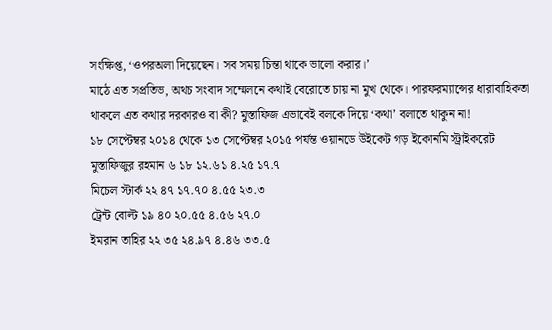সংক্ষিপ্ত, ‘ওপরঅলা দিয়েছেন। সব সময় চিন্তা থাকে ভালো করার।’
মাঠে এত সপ্রতিভ, অথচ সংবাদ সম্মেলনে কথাই বেরোতে চায় না মুখ থেকে। পারফরম্যান্সের ধারাবাহিকতা থাকলে এত কথার দরকারও বা কী? মুস্তাফিজ এভাবেই বলকে দিয়ে ‘কথা’ বলাতে থাকুন না!
১৮ সেপ্টেম্বর ২০১৪ থেকে ১৩ সেপ্টেম্বর ২০১৫ পর্যন্ত ওয়ানডে উইকেট গড় ইকোনমি স্ট্রাইকরেট
মুস্তাফিজুর রহমান ৬ ১৮ ১২.৬১ ৪.২৫ ১৭.৭
মিচেল স্টার্ক ২২ ৪৭ ১৭.৭০ ৪.৫৫ ২৩.৩
ট্রেন্ট বোল্ট ১৯ ৪০ ২০.৫৫ ৪.৫৬ ২৭.০
ইমরান তাহির ২২ ৩৫ ২৪.৯৭ ৪.৪৬ ৩৩.৫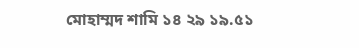মোহাম্মদ শামি ১৪ ২৯ ১৯.৫১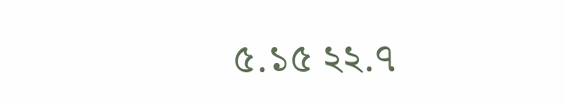৫.১৫ ২২.৭